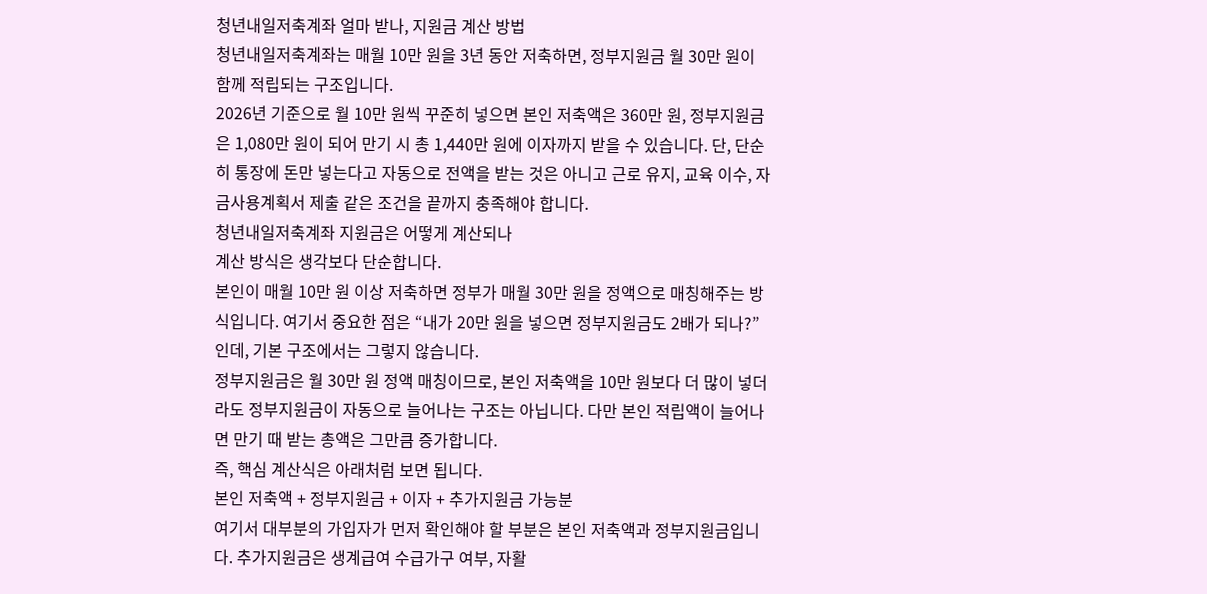청년내일저축계좌 얼마 받나, 지원금 계산 방법
청년내일저축계좌는 매월 10만 원을 3년 동안 저축하면, 정부지원금 월 30만 원이 함께 적립되는 구조입니다.
2026년 기준으로 월 10만 원씩 꾸준히 넣으면 본인 저축액은 360만 원, 정부지원금은 1,080만 원이 되어 만기 시 총 1,440만 원에 이자까지 받을 수 있습니다. 단, 단순히 통장에 돈만 넣는다고 자동으로 전액을 받는 것은 아니고 근로 유지, 교육 이수, 자금사용계획서 제출 같은 조건을 끝까지 충족해야 합니다.
청년내일저축계좌 지원금은 어떻게 계산되나
계산 방식은 생각보다 단순합니다.
본인이 매월 10만 원 이상 저축하면 정부가 매월 30만 원을 정액으로 매칭해주는 방식입니다. 여기서 중요한 점은 “내가 20만 원을 넣으면 정부지원금도 2배가 되나?”인데, 기본 구조에서는 그렇지 않습니다.
정부지원금은 월 30만 원 정액 매칭이므로, 본인 저축액을 10만 원보다 더 많이 넣더라도 정부지원금이 자동으로 늘어나는 구조는 아닙니다. 다만 본인 적립액이 늘어나면 만기 때 받는 총액은 그만큼 증가합니다.
즉, 핵심 계산식은 아래처럼 보면 됩니다.
본인 저축액 + 정부지원금 + 이자 + 추가지원금 가능분
여기서 대부분의 가입자가 먼저 확인해야 할 부분은 본인 저축액과 정부지원금입니다. 추가지원금은 생계급여 수급가구 여부, 자활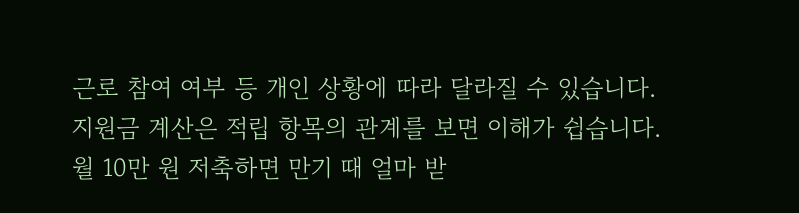근로 참여 여부 등 개인 상황에 따라 달라질 수 있습니다.
지원금 계산은 적립 항목의 관계를 보면 이해가 쉽습니다.
월 10만 원 저축하면 만기 때 얼마 받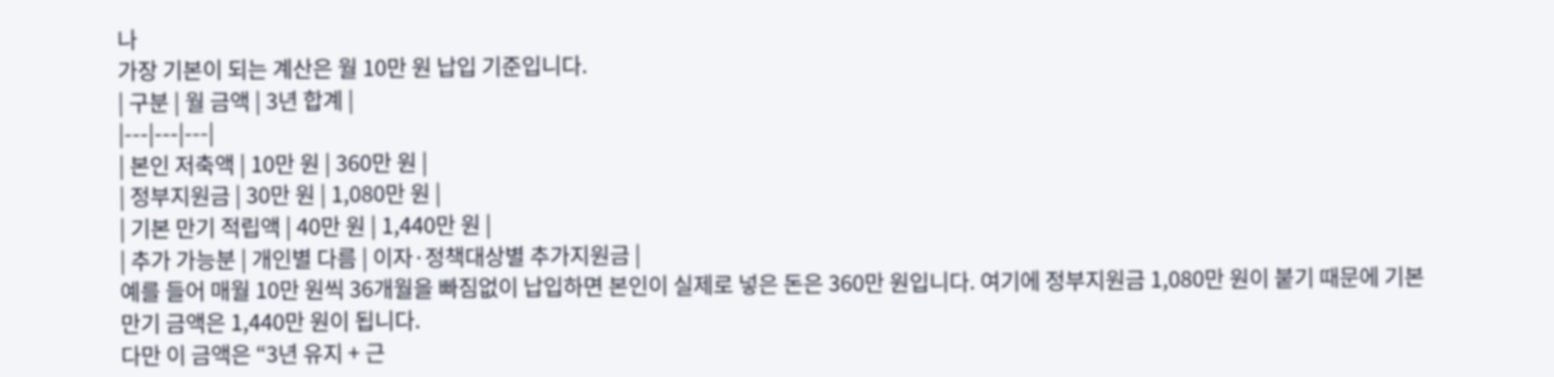나
가장 기본이 되는 계산은 월 10만 원 납입 기준입니다.
| 구분 | 월 금액 | 3년 합계 |
|---|---|---|
| 본인 저축액 | 10만 원 | 360만 원 |
| 정부지원금 | 30만 원 | 1,080만 원 |
| 기본 만기 적립액 | 40만 원 | 1,440만 원 |
| 추가 가능분 | 개인별 다름 | 이자·정책대상별 추가지원금 |
예를 들어 매월 10만 원씩 36개월을 빠짐없이 납입하면 본인이 실제로 넣은 돈은 360만 원입니다. 여기에 정부지원금 1,080만 원이 붙기 때문에 기본 만기 금액은 1,440만 원이 됩니다.
다만 이 금액은 “3년 유지 + 근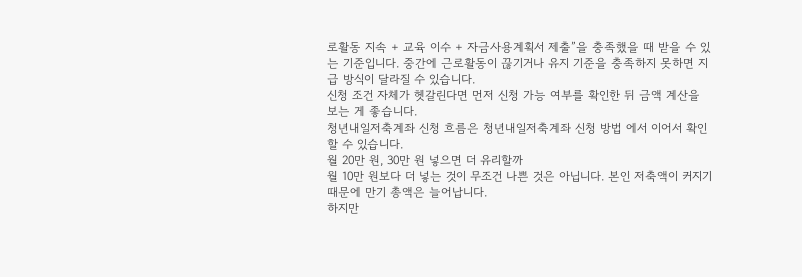로활동 지속 + 교육 이수 + 자금사용계획서 제출”을 충족했을 때 받을 수 있는 기준입니다. 중간에 근로활동이 끊기거나 유지 기준을 충족하지 못하면 지급 방식이 달라질 수 있습니다.
신청 조건 자체가 헷갈린다면 먼저 신청 가능 여부를 확인한 뒤 금액 계산을 보는 게 좋습니다.
청년내일저축계좌 신청 흐름은 청년내일저축계좌 신청 방법 에서 이어서 확인할 수 있습니다.
월 20만 원, 30만 원 넣으면 더 유리할까
월 10만 원보다 더 넣는 것이 무조건 나쁜 것은 아닙니다. 본인 저축액이 커지기 때문에 만기 총액은 늘어납니다.
하지만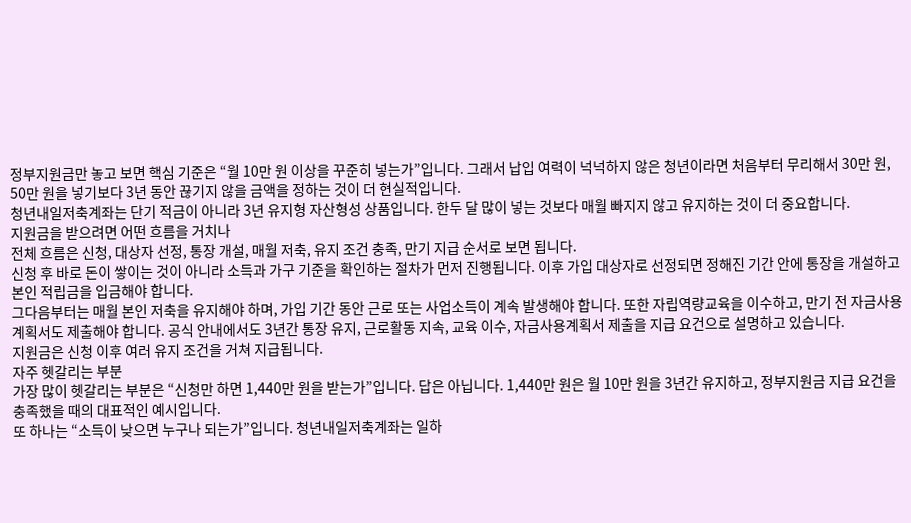정부지원금만 놓고 보면 핵심 기준은 “월 10만 원 이상을 꾸준히 넣는가”입니다. 그래서 납입 여력이 넉넉하지 않은 청년이라면 처음부터 무리해서 30만 원, 50만 원을 넣기보다 3년 동안 끊기지 않을 금액을 정하는 것이 더 현실적입니다.
청년내일저축계좌는 단기 적금이 아니라 3년 유지형 자산형성 상품입니다. 한두 달 많이 넣는 것보다 매월 빠지지 않고 유지하는 것이 더 중요합니다.
지원금을 받으려면 어떤 흐름을 거치나
전체 흐름은 신청, 대상자 선정, 통장 개설, 매월 저축, 유지 조건 충족, 만기 지급 순서로 보면 됩니다.
신청 후 바로 돈이 쌓이는 것이 아니라 소득과 가구 기준을 확인하는 절차가 먼저 진행됩니다. 이후 가입 대상자로 선정되면 정해진 기간 안에 통장을 개설하고 본인 적립금을 입금해야 합니다.
그다음부터는 매월 본인 저축을 유지해야 하며, 가입 기간 동안 근로 또는 사업소득이 계속 발생해야 합니다. 또한 자립역량교육을 이수하고, 만기 전 자금사용계획서도 제출해야 합니다. 공식 안내에서도 3년간 통장 유지, 근로활동 지속, 교육 이수, 자금사용계획서 제출을 지급 요건으로 설명하고 있습니다.
지원금은 신청 이후 여러 유지 조건을 거쳐 지급됩니다.
자주 헷갈리는 부분
가장 많이 헷갈리는 부분은 “신청만 하면 1,440만 원을 받는가”입니다. 답은 아닙니다. 1,440만 원은 월 10만 원을 3년간 유지하고, 정부지원금 지급 요건을 충족했을 때의 대표적인 예시입니다.
또 하나는 “소득이 낮으면 누구나 되는가”입니다. 청년내일저축계좌는 일하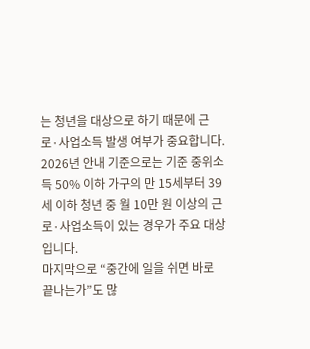는 청년을 대상으로 하기 때문에 근로·사업소득 발생 여부가 중요합니다. 2026년 안내 기준으로는 기준 중위소득 50% 이하 가구의 만 15세부터 39세 이하 청년 중 월 10만 원 이상의 근로·사업소득이 있는 경우가 주요 대상입니다.
마지막으로 “중간에 일을 쉬면 바로 끝나는가”도 많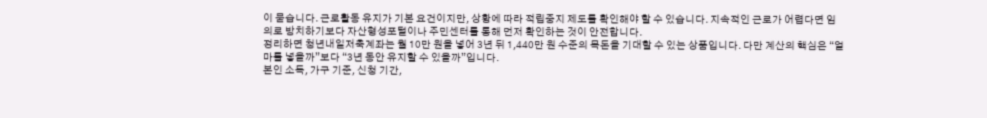이 묻습니다. 근로활동 유지가 기본 요건이지만, 상황에 따라 적립중지 제도를 확인해야 할 수 있습니다. 지속적인 근로가 어렵다면 임의로 방치하기보다 자산형성포털이나 주민센터를 통해 먼저 확인하는 것이 안전합니다.
정리하면 청년내일저축계좌는 월 10만 원을 넣어 3년 뒤 1,440만 원 수준의 목돈을 기대할 수 있는 상품입니다. 다만 계산의 핵심은 “얼마를 넣을까”보다 “3년 동안 유지할 수 있을까”입니다.
본인 소득, 가구 기준, 신청 기간,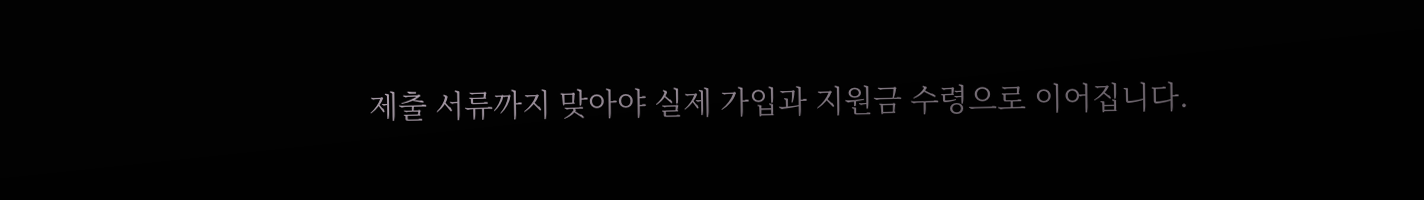제출 서류까지 맞아야 실제 가입과 지원금 수령으로 이어집니다.